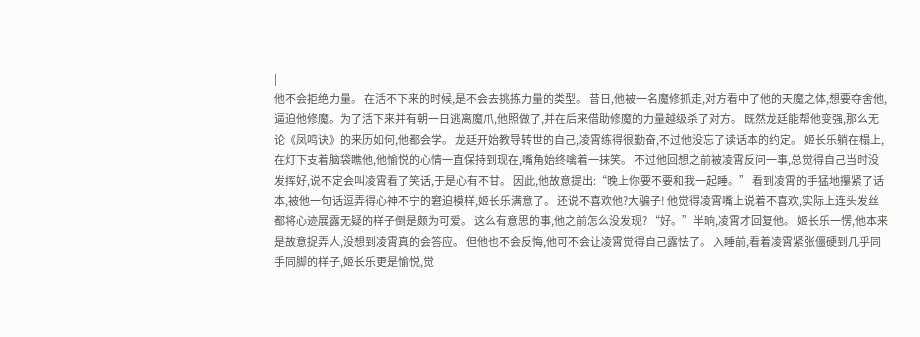|
他不会拒绝力量。 在活不下来的时候,是不会去挑拣力量的类型。 昔日,他被一名魔修抓走,对方看中了他的天魔之体,想要夺舍他,逼迫他修魔。为了活下来并有朝一日逃离魔爪,他照做了,并在后来借助修魔的力量越级杀了对方。 既然龙廷能帮他变强,那么无论《凤鸣诀》的来历如何,他都会学。 龙廷开始教导转世的自己,凌霄练得很勤奋,不过他没忘了读话本的约定。 姬长乐躺在榻上,在灯下支着脑袋瞧他,他愉悦的心情一直保持到现在,嘴角始终噙着一抹笑。 不过他回想之前被凌霄反问一事,总觉得自己当时没发挥好,说不定会叫凌霄看了笑话,于是心有不甘。 因此,他故意提出:“晚上你要不要和我一起睡。” 看到凌霄的手猛地攥紧了话本,被他一句话逗弄得心神不宁的窘迫模样,姬长乐满意了。 还说不喜欢他?大骗子! 他觉得凌霄嘴上说着不喜欢,实际上连头发丝都将心迹展露无疑的样子倒是颇为可爱。 这么有意思的事,他之前怎么没发现? “好。”半晌,凌霄才回复他。 姬长乐一愣,他本来是故意捉弄人,没想到凌霄真的会答应。 但他也不会反悔,他可不会让凌霄觉得自己露怯了。 入睡前,看着凌霄紧张僵硬到几乎同手同脚的样子,姬长乐更是愉悦,觉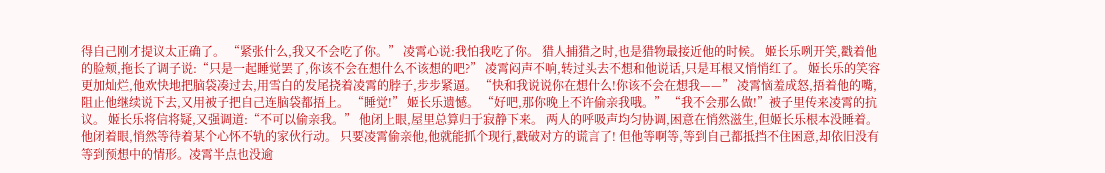得自己刚才提议太正确了。 “紧张什么,我又不会吃了你。” 凌霄心说:我怕我吃了你。 猎人捕猎之时,也是猎物最接近他的时候。 姬长乐咧开笑,戳着他的脸颊,拖长了调子说:“只是一起睡觉罢了,你该不会在想什么不该想的吧?” 凌霄闷声不响,转过头去不想和他说话,只是耳根又悄悄红了。 姬长乐的笑容更加灿烂,他欢快地把脑袋凑过去,用雪白的发尾挠着凌霄的脖子,步步紧逼。 “快和我说说你在想什么!你该不会在想我——” 凌霄恼羞成怒,捂着他的嘴,阻止他继续说下去,又用被子把自己连脑袋都捂上。 “睡觉!” 姬长乐遗憾。 “好吧,那你晚上不许偷亲我哦。” “我不会那么做!”被子里传来凌霄的抗议。 姬长乐将信将疑,又强调道:“不可以偷亲我。” 他闭上眼,屋里总算归于寂静下来。 两人的呼吸声均匀协调,困意在悄然滋生,但姬长乐根本没睡着。 他闭着眼,悄然等待着某个心怀不轨的家伙行动。 只要凌霄偷亲他,他就能抓个现行,戳破对方的谎言了! 但他等啊等,等到自己都抵挡不住困意,却依旧没有等到预想中的情形。凌霄半点也没逾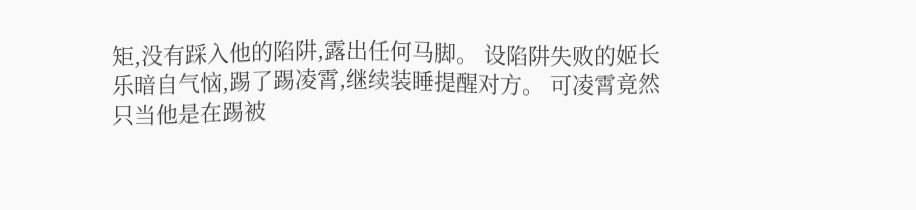矩,没有踩入他的陷阱,露出任何马脚。 设陷阱失败的姬长乐暗自气恼,踢了踢凌霄,继续装睡提醒对方。 可凌霄竟然只当他是在踢被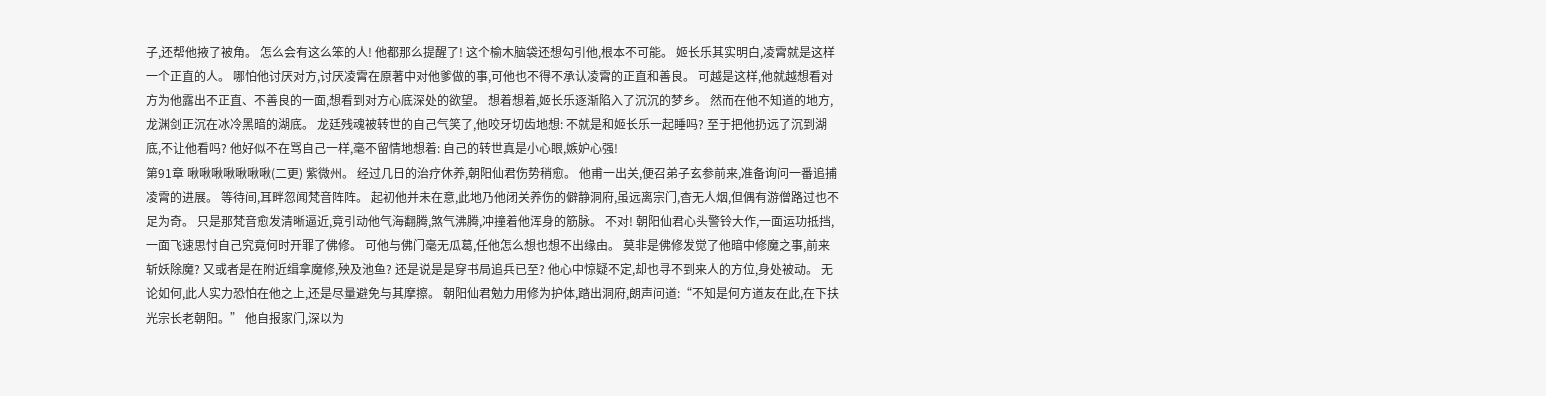子,还帮他掖了被角。 怎么会有这么笨的人! 他都那么提醒了! 这个榆木脑袋还想勾引他,根本不可能。 姬长乐其实明白,凌霄就是这样一个正直的人。 哪怕他讨厌对方,讨厌凌霄在原著中对他爹做的事,可他也不得不承认凌霄的正直和善良。 可越是这样,他就越想看对方为他露出不正直、不善良的一面,想看到对方心底深处的欲望。 想着想着,姬长乐逐渐陷入了沉沉的梦乡。 然而在他不知道的地方,龙渊剑正沉在冰冷黑暗的湖底。 龙廷残魂被转世的自己气笑了,他咬牙切齿地想: 不就是和姬长乐一起睡吗? 至于把他扔远了沉到湖底,不让他看吗? 他好似不在骂自己一样,毫不留情地想着: 自己的转世真是小心眼,嫉妒心强!
第91章 啾啾啾啾啾啾啾(二更) 紫微州。 经过几日的治疗休养,朝阳仙君伤势稍愈。 他甫一出关,便召弟子玄参前来,准备询问一番追捕凌霄的进展。 等待间,耳畔忽闻梵音阵阵。 起初他并未在意,此地乃他闭关养伤的僻静洞府,虽远离宗门,杳无人烟,但偶有游僧路过也不足为奇。 只是那梵音愈发清晰逼近,竟引动他气海翻腾,煞气沸腾,冲撞着他浑身的筋脉。 不对! 朝阳仙君心头警铃大作,一面运功抵挡,一面飞速思忖自己究竟何时开罪了佛修。 可他与佛门毫无瓜葛,任他怎么想也想不出缘由。 莫非是佛修发觉了他暗中修魔之事,前来斩妖除魔? 又或者是在附近缉拿魔修,殃及池鱼? 还是说是是穿书局追兵已至? 他心中惊疑不定,却也寻不到来人的方位,身处被动。 无论如何,此人实力恐怕在他之上,还是尽量避免与其摩擦。 朝阳仙君勉力用修为护体,踏出洞府,朗声问道:“不知是何方道友在此,在下扶光宗长老朝阳。” 他自报家门,深以为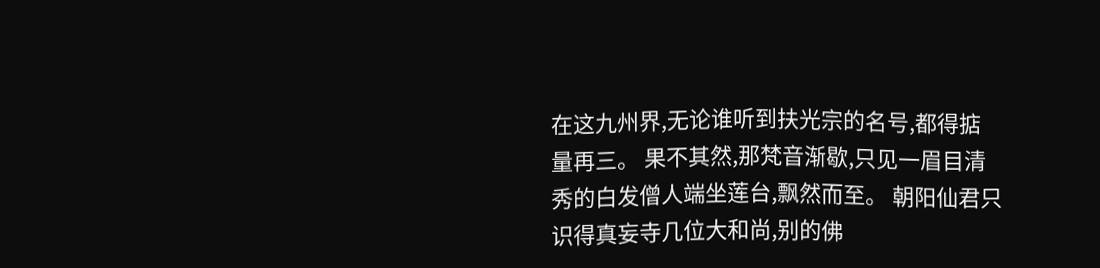在这九州界,无论谁听到扶光宗的名号,都得掂量再三。 果不其然,那梵音渐歇,只见一眉目清秀的白发僧人端坐莲台,飘然而至。 朝阳仙君只识得真妄寺几位大和尚,别的佛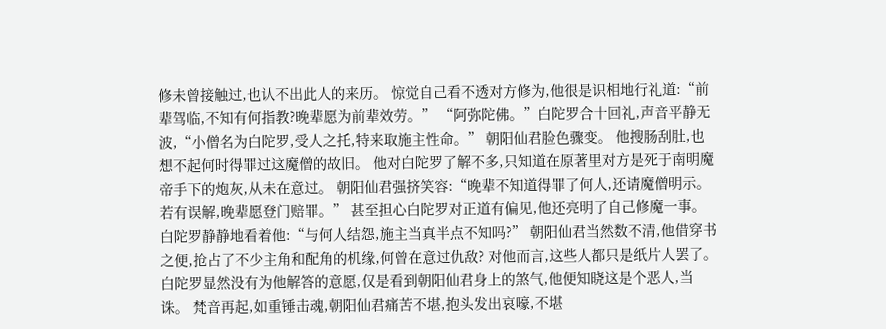修未曾接触过,也认不出此人的来历。 惊觉自己看不透对方修为,他很是识相地行礼道:“前辈驾临,不知有何指教?晚辈愿为前辈效劳。” “阿弥陀佛。”白陀罗合十回礼,声音平静无波,“小僧名为白陀罗,受人之托,特来取施主性命。” 朝阳仙君脸色骤变。 他搜肠刮肚,也想不起何时得罪过这魔僧的故旧。 他对白陀罗了解不多,只知道在原著里对方是死于南明魔帝手下的炮灰,从未在意过。 朝阳仙君强挤笑容:“晚辈不知道得罪了何人,还请魔僧明示。若有误解,晚辈愿登门赔罪。” 甚至担心白陀罗对正道有偏见,他还亮明了自己修魔一事。 白陀罗静静地看着他:“与何人结怨,施主当真半点不知吗?” 朝阳仙君当然数不清,他借穿书之便,抢占了不少主角和配角的机缘,何曾在意过仇敌? 对他而言,这些人都只是纸片人罢了。 白陀罗显然没有为他解答的意愿,仅是看到朝阳仙君身上的煞气,他便知晓这是个恶人,当诛。 梵音再起,如重锤击魂,朝阳仙君痛苦不堪,抱头发出哀嚎,不堪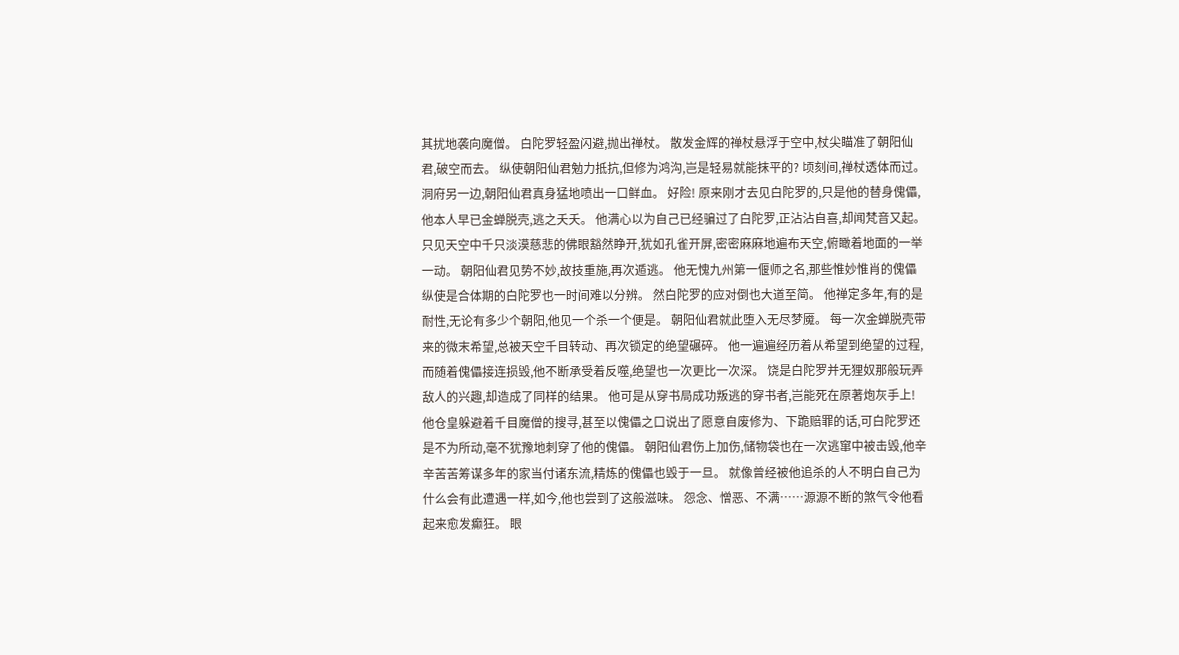其扰地袭向魔僧。 白陀罗轻盈闪避,抛出禅杖。 散发金辉的禅杖悬浮于空中,杖尖瞄准了朝阳仙君,破空而去。 纵使朝阳仙君勉力抵抗,但修为鸿沟,岂是轻易就能抹平的? 顷刻间,禅杖透体而过。 洞府另一边,朝阳仙君真身猛地喷出一口鲜血。 好险! 原来刚才去见白陀罗的,只是他的替身傀儡,他本人早已金蝉脱壳,逃之夭夭。 他满心以为自己已经骗过了白陀罗,正沾沾自喜,却闻梵音又起。 只见天空中千只淡漠慈悲的佛眼豁然睁开,犹如孔雀开屏,密密麻麻地遍布天空,俯瞰着地面的一举一动。 朝阳仙君见势不妙,故技重施,再次遁逃。 他无愧九州第一偃师之名,那些惟妙惟肖的傀儡纵使是合体期的白陀罗也一时间难以分辨。 然白陀罗的应对倒也大道至简。 他禅定多年,有的是耐性,无论有多少个朝阳,他见一个杀一个便是。 朝阳仙君就此堕入无尽梦魇。 每一次金蝉脱壳带来的微末希望,总被天空千目转动、再次锁定的绝望碾碎。 他一遍遍经历着从希望到绝望的过程,而随着傀儡接连损毁,他不断承受着反噬,绝望也一次更比一次深。 饶是白陀罗并无狸奴那般玩弄敌人的兴趣,却造成了同样的结果。 他可是从穿书局成功叛逃的穿书者,岂能死在原著炮灰手上! 他仓皇躲避着千目魔僧的搜寻,甚至以傀儡之口说出了愿意自废修为、下跪赔罪的话,可白陀罗还是不为所动,毫不犹豫地刺穿了他的傀儡。 朝阳仙君伤上加伤,储物袋也在一次逃窜中被击毁,他辛辛苦苦筹谋多年的家当付诸东流,精炼的傀儡也毁于一旦。 就像曾经被他追杀的人不明白自己为什么会有此遭遇一样,如今,他也尝到了这般滋味。 怨念、憎恶、不满……源源不断的煞气令他看起来愈发癫狂。 眼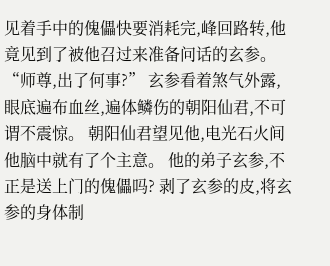见着手中的傀儡快要消耗完,峰回路转,他竟见到了被他召过来准备问话的玄参。 “师尊,出了何事?” 玄参看着煞气外露,眼底遍布血丝,遍体鳞伤的朝阳仙君,不可谓不震惊。 朝阳仙君望见他,电光石火间他脑中就有了个主意。 他的弟子玄参,不正是送上门的傀儡吗? 剥了玄参的皮,将玄参的身体制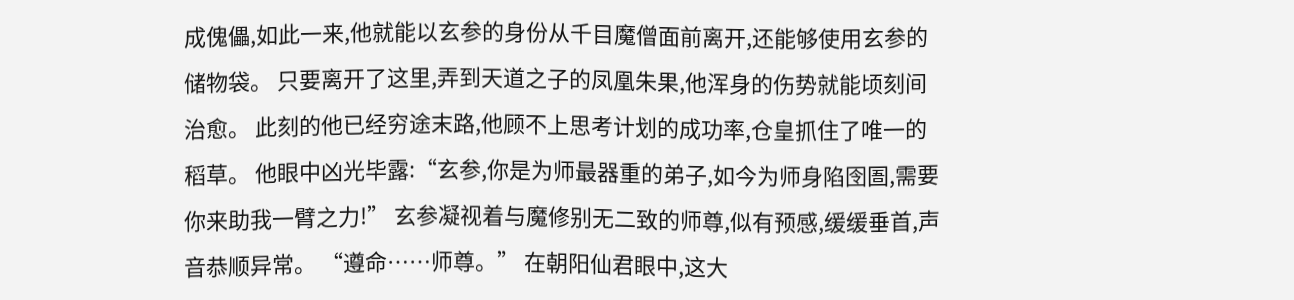成傀儡,如此一来,他就能以玄参的身份从千目魔僧面前离开,还能够使用玄参的储物袋。 只要离开了这里,弄到天道之子的凤凰朱果,他浑身的伤势就能顷刻间治愈。 此刻的他已经穷途末路,他顾不上思考计划的成功率,仓皇抓住了唯一的稻草。 他眼中凶光毕露:“玄参,你是为师最器重的弟子,如今为师身陷囹圄,需要你来助我一臂之力!” 玄参凝视着与魔修别无二致的师尊,似有预感,缓缓垂首,声音恭顺异常。 “遵命……师尊。” 在朝阳仙君眼中,这大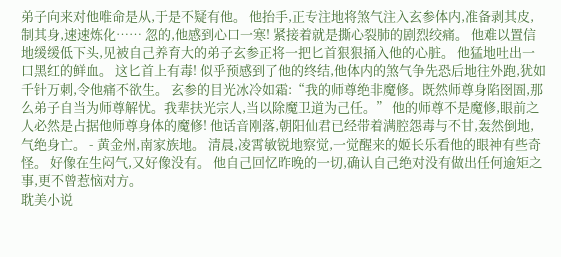弟子向来对他唯命是从,于是不疑有他。 他抬手,正专注地将煞气注入玄参体内,准备剥其皮,制其身,速速炼化…… 忽的,他感到心口一寒! 紧接着就是撕心裂肺的剧烈绞痛。 他难以置信地缓缓低下头,见被自己养育大的弟子玄参正将一把匕首狠狠捅入他的心脏。 他猛地吐出一口黑红的鲜血。 这匕首上有毒! 似乎预感到了他的终结,他体内的煞气争先恐后地往外跑,犹如千针万刺,令他痛不欲生。 玄参的目光冰冷如霜:“我的师尊绝非魔修。既然师尊身陷囹圄,那么弟子自当为师尊解忧。我辈扶光宗人,当以除魔卫道为己任。” 他的师尊不是魔修,眼前之人必然是占据他师尊身体的魔修! 他话音刚落,朝阳仙君已经带着满腔怨毒与不甘,轰然倒地,气绝身亡。 - 黄金州,南家族地。 清晨,凌霄敏锐地察觉,一觉醒来的姬长乐看他的眼神有些奇怪。 好像在生闷气,又好像没有。 他自己回忆昨晚的一切,确认自己绝对没有做出任何逾矩之事,更不曾惹恼对方。
耽美小说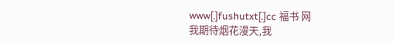www[.]fushutxt[.]cc 福书 网
我期待烟花漫天,我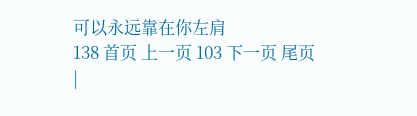可以永远靠在你左肩
138 首页 上一页 103 下一页 尾页
|